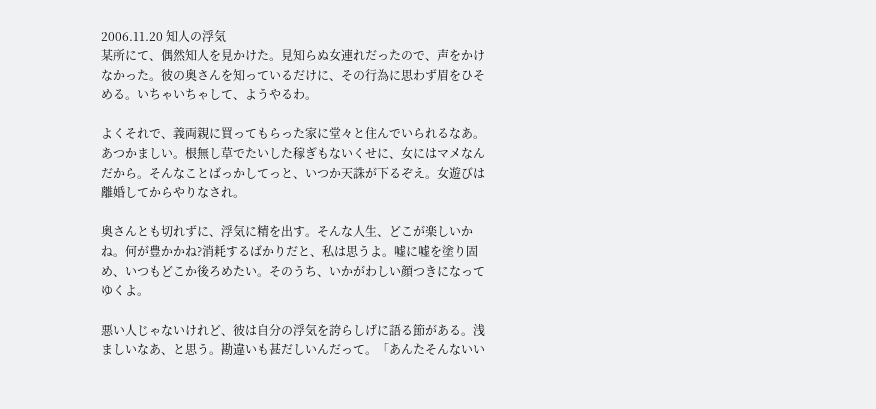2006.11.20 知人の浮気
某所にて、偶然知人を見かけた。見知らぬ女連れだったので、声をかけなかった。彼の奥さんを知っているだけに、その行為に思わず眉をひそめる。いちゃいちゃして、ようやるわ。

よくそれで、義両親に買ってもらった家に堂々と住んでいられるなあ。あつかましい。根無し草でたいした稼ぎもないくせに、女にはマメなんだから。そんなことばっかしてっと、いつか天誅が下るぞえ。女遊びは離婚してからやりなされ。

奥さんとも切れずに、浮気に精を出す。そんな人生、どこが楽しいかね。何が豊かかね?消耗するばかりだと、私は思うよ。嘘に嘘を塗り固め、いつもどこか後ろめたい。そのうち、いかがわしい顔つきになってゆくよ。

悪い人じゃないけれど、彼は自分の浮気を誇らしげに語る節がある。浅ましいなあ、と思う。勘違いも甚だしいんだって。「あんたそんないい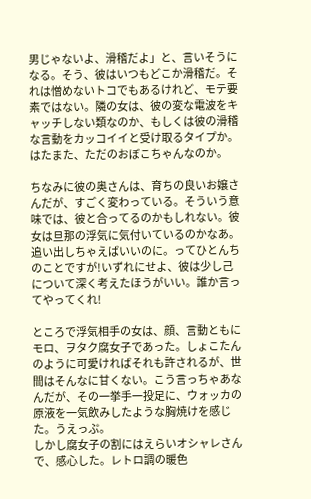男じゃないよ、滑稽だよ」と、言いそうになる。そう、彼はいつもどこか滑稽だ。それは憎めないトコでもあるけれど、モテ要素ではない。隣の女は、彼の変な電波をキャッチしない類なのか、もしくは彼の滑稽な言動をカッコイイと受け取るタイプか。はたまた、ただのおぼこちゃんなのか。

ちなみに彼の奥さんは、育ちの良いお嬢さんだが、すごく変わっている。そういう意味では、彼と合ってるのかもしれない。彼女は旦那の浮気に気付いているのかなあ。追い出しちゃえばいいのに。ってひとんちのことですが!いずれにせよ、彼は少し己について深く考えたほうがいい。誰か言ってやってくれ!

ところで浮気相手の女は、顔、言動ともにモロ、ヲタク腐女子であった。しょこたんのように可愛ければそれも許されるが、世間はそんなに甘くない。こう言っちゃあなんだが、その一挙手一投足に、ウォッカの原液を一気飲みしたような胸焼けを感じた。うえっぷ。
しかし腐女子の割にはえらいオシャレさんで、感心した。レトロ調の暖色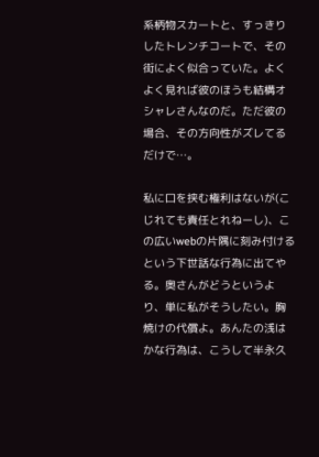系柄物スカートと、すっきりしたトレンチコートで、その街によく似合っていた。よくよく見れば彼のほうも結構オシャレさんなのだ。ただ彼の場合、その方向性がズレてるだけで…。

私に口を挟む権利はないが(こじれても責任とれねーし)、この広いwebの片隅に刻み付けるという下世話な行為に出てやる。奥さんがどうというより、単に私がそうしたい。胸焼けの代償よ。あんたの浅はかな行為は、こうして半永久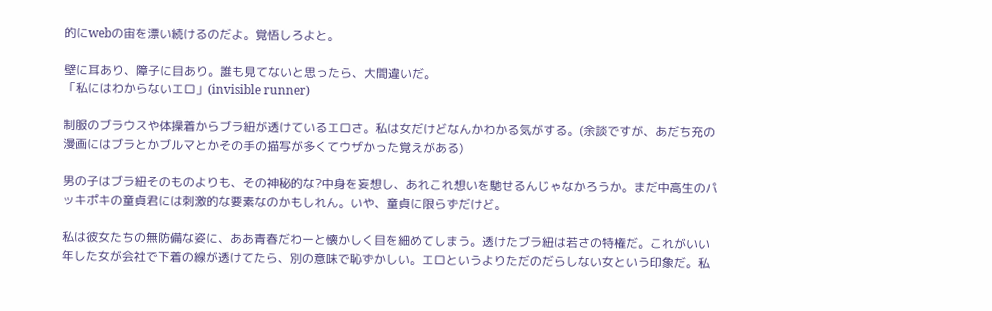的にwebの宙を漂い続けるのだよ。覚悟しろよと。

壁に耳あり、障子に目あり。誰も見てないと思ったら、大間違いだ。
「私にはわからないエロ」(invisible runner)

制服のブラウスや体操着からブラ紐が透けているエロさ。私は女だけどなんかわかる気がする。(余談ですが、あだち充の漫画にはブラとかブルマとかその手の描写が多くてウザかった覚えがある)

男の子はブラ紐そのものよりも、その神秘的な?中身を妄想し、あれこれ想いを馳せるんじゃなかろうか。まだ中高生のパッキポキの童貞君には刺激的な要素なのかもしれん。いや、童貞に限らずだけど。

私は彼女たちの無防備な姿に、ああ青春だわーと懐かしく目を細めてしまう。透けたブラ紐は若さの特権だ。これがいい年した女が会社で下着の線が透けてたら、別の意味で恥ずかしい。エロというよりただのだらしない女という印象だ。私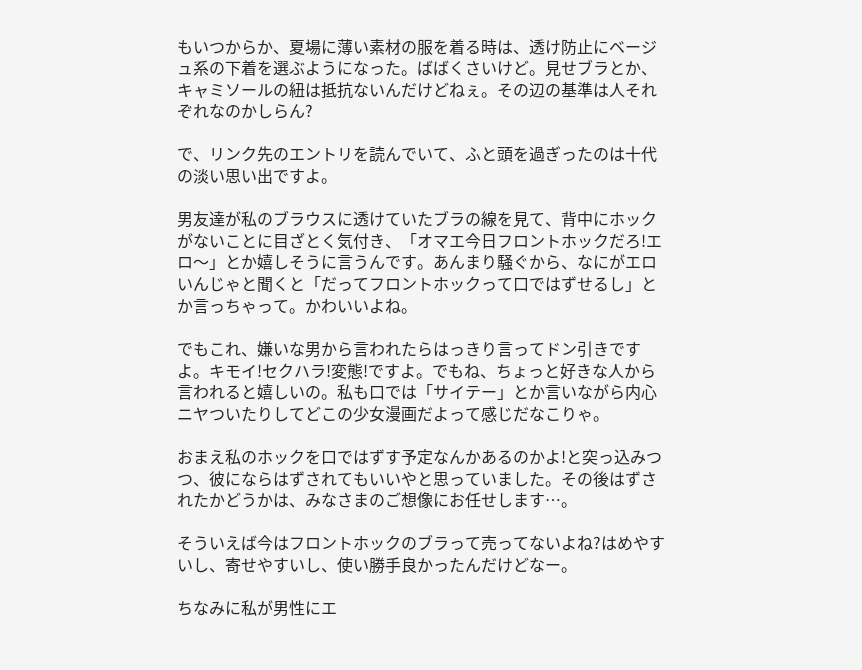もいつからか、夏場に薄い素材の服を着る時は、透け防止にベージュ系の下着を選ぶようになった。ばばくさいけど。見せブラとか、キャミソールの紐は抵抗ないんだけどねぇ。その辺の基準は人それぞれなのかしらん?

で、リンク先のエントリを読んでいて、ふと頭を過ぎったのは十代の淡い思い出ですよ。

男友達が私のブラウスに透けていたブラの線を見て、背中にホックがないことに目ざとく気付き、「オマエ今日フロントホックだろ!エロ〜」とか嬉しそうに言うんです。あんまり騒ぐから、なにがエロいんじゃと聞くと「だってフロントホックって口ではずせるし」とか言っちゃって。かわいいよね。

でもこれ、嫌いな男から言われたらはっきり言ってドン引きですよ。キモイ!セクハラ!変態!ですよ。でもね、ちょっと好きな人から言われると嬉しいの。私も口では「サイテー」とか言いながら内心ニヤついたりしてどこの少女漫画だよって感じだなこりゃ。

おまえ私のホックを口ではずす予定なんかあるのかよ!と突っ込みつつ、彼にならはずされてもいいやと思っていました。その後はずされたかどうかは、みなさまのご想像にお任せします…。

そういえば今はフロントホックのブラって売ってないよね?はめやすいし、寄せやすいし、使い勝手良かったんだけどなー。

ちなみに私が男性にエ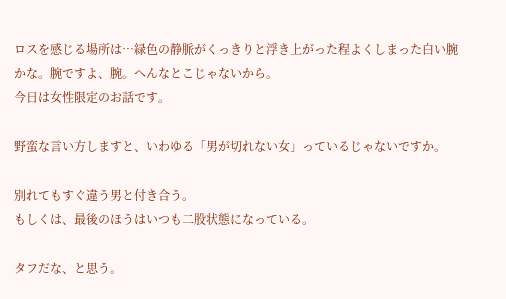ロスを感じる場所は…緑色の静脈がくっきりと浮き上がった程よくしまった白い腕かな。腕ですよ、腕。へんなとこじゃないから。
今日は女性限定のお話です。

野蛮な言い方しますと、いわゆる「男が切れない女」っているじゃないですか。

別れてもすぐ違う男と付き合う。
もしくは、最後のほうはいつも二股状態になっている。

タフだな、と思う。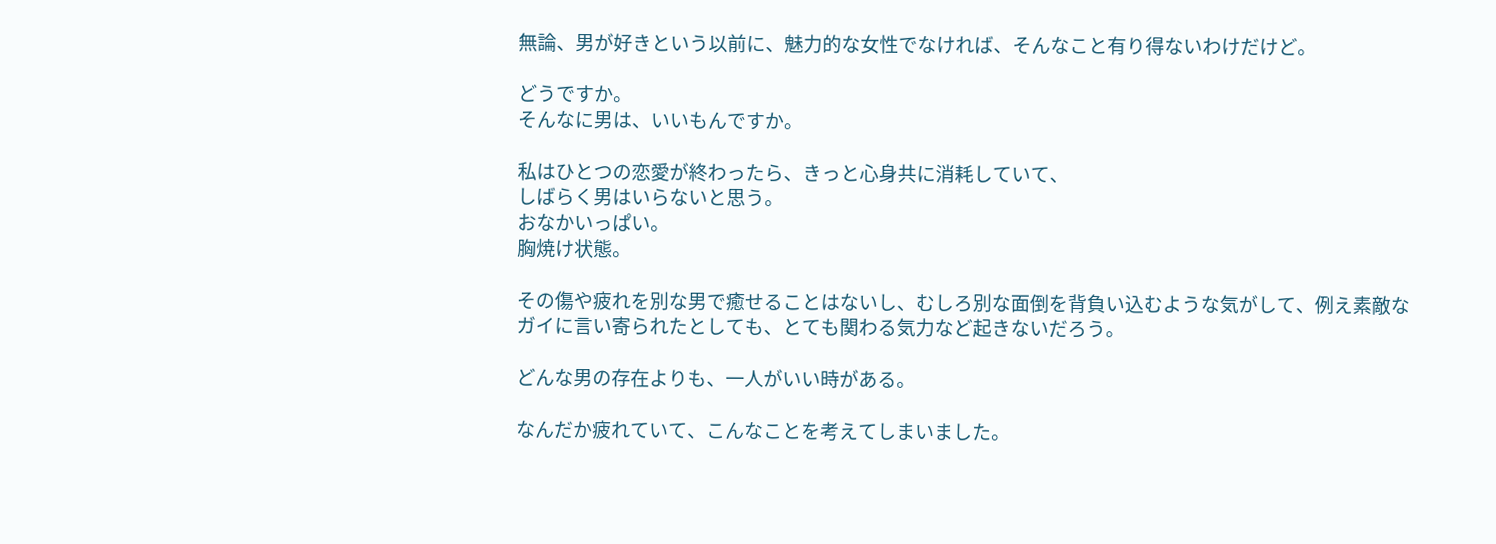無論、男が好きという以前に、魅力的な女性でなければ、そんなこと有り得ないわけだけど。

どうですか。
そんなに男は、いいもんですか。

私はひとつの恋愛が終わったら、きっと心身共に消耗していて、
しばらく男はいらないと思う。
おなかいっぱい。
胸焼け状態。

その傷や疲れを別な男で癒せることはないし、むしろ別な面倒を背負い込むような気がして、例え素敵なガイに言い寄られたとしても、とても関わる気力など起きないだろう。

どんな男の存在よりも、一人がいい時がある。

なんだか疲れていて、こんなことを考えてしまいました。